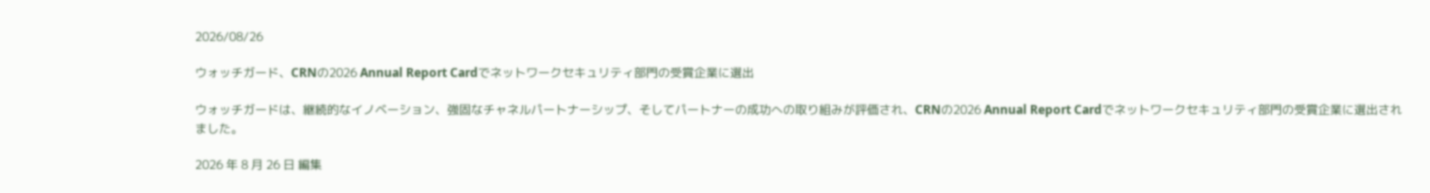2026/08/26

ウォッチガード、CRNの2026 Annual Report Cardでネットワークセキュリティ部門の受賞企業に選出

ウォッチガードは、継続的なイノベーション、強固なチャネルパートナーシップ、そしてパートナーの成功への取り組みが評価され、CRNの2026 Annual Report Cardでネットワークセキュリティ部門の受賞企業に選出されました。

2026 年 8 月 26 日 編集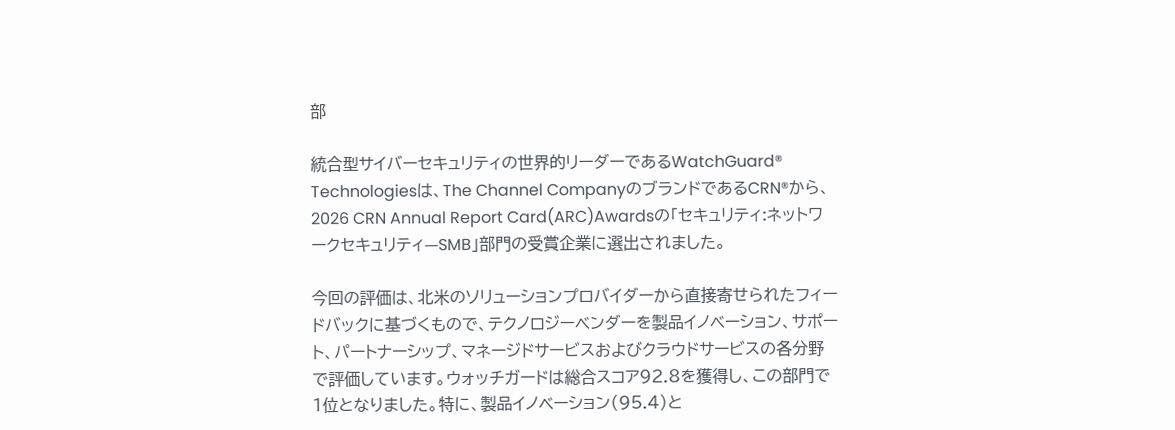部

統合型サイバーセキュリティの世界的リーダーであるWatchGuard® Technologiesは、The Channel CompanyのブランドであるCRN®から、2026 CRN Annual Report Card(ARC)Awardsの「セキュリティ:ネットワークセキュリティ—SMB」部門の受賞企業に選出されました。

今回の評価は、北米のソリューションプロバイダーから直接寄せられたフィードバックに基づくもので、テクノロジーベンダーを製品イノベーション、サポート、パートナーシップ、マネージドサービスおよびクラウドサービスの各分野で評価しています。ウォッチガードは総合スコア92.8を獲得し、この部門で1位となりました。特に、製品イノベーション(95.4)と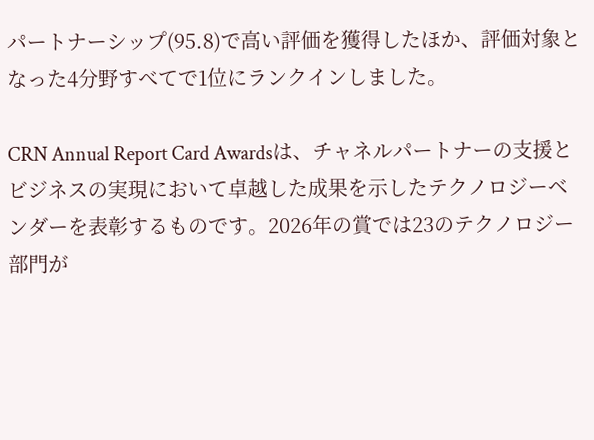パートナーシップ(95.8)で高い評価を獲得したほか、評価対象となった4分野すべてで1位にランクインしました。

CRN Annual Report Card Awardsは、チャネルパートナーの支援とビジネスの実現において卓越した成果を示したテクノロジーベンダーを表彰するものです。2026年の賞では23のテクノロジー部門が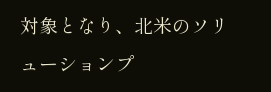対象となり、北米のソリューションプ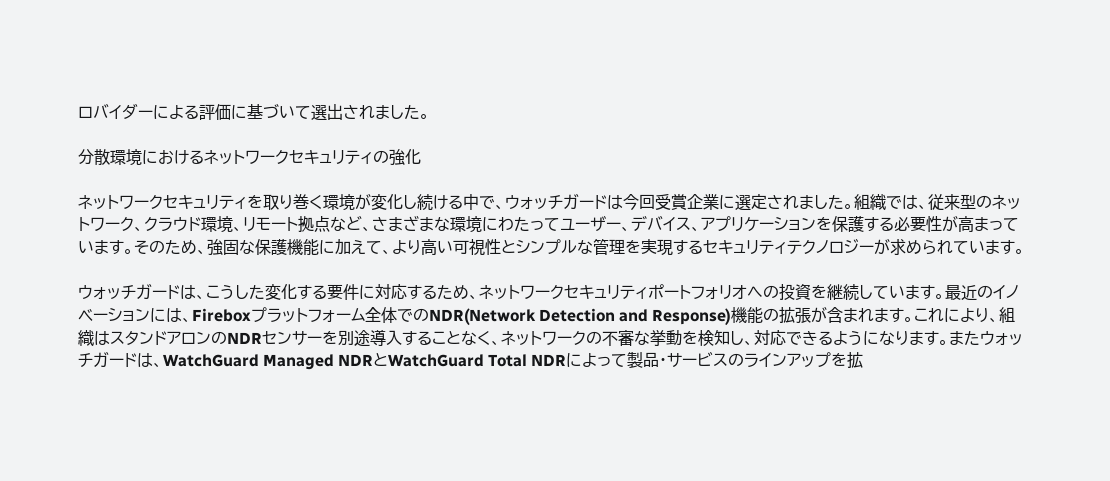ロバイダーによる評価に基づいて選出されました。

分散環境におけるネットワークセキュリティの強化

ネットワークセキュリティを取り巻く環境が変化し続ける中で、ウォッチガードは今回受賞企業に選定されました。組織では、従来型のネットワーク、クラウド環境、リモート拠点など、さまざまな環境にわたってユーザー、デバイス、アプリケーションを保護する必要性が高まっています。そのため、強固な保護機能に加えて、より高い可視性とシンプルな管理を実現するセキュリティテクノロジーが求められています。

ウォッチガードは、こうした変化する要件に対応するため、ネットワークセキュリティポートフォリオへの投資を継続しています。最近のイノベーションには、Fireboxプラットフォーム全体でのNDR(Network Detection and Response)機能の拡張が含まれます。これにより、組織はスタンドアロンのNDRセンサーを別途導入することなく、ネットワークの不審な挙動を検知し、対応できるようになります。またウォッチガードは、WatchGuard Managed NDRとWatchGuard Total NDRによって製品・サービスのラインアップを拡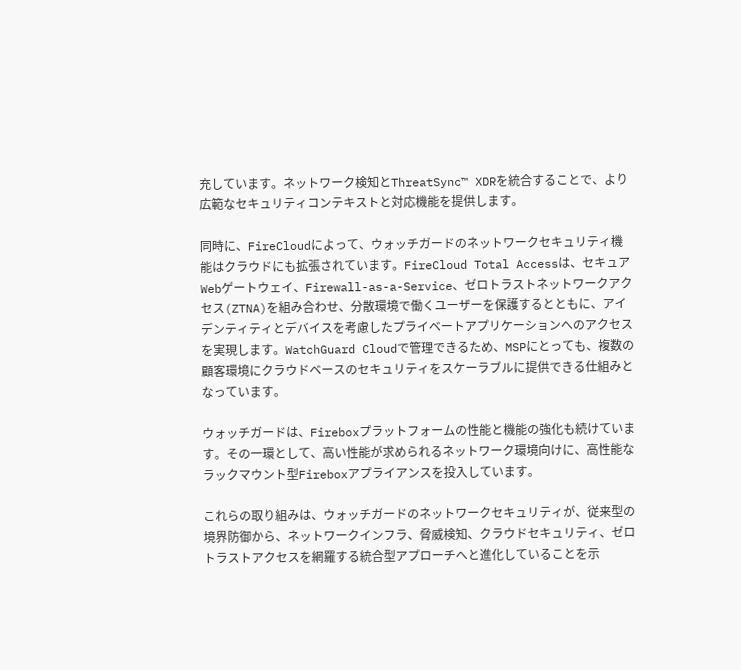充しています。ネットワーク検知とThreatSync™ XDRを統合することで、より広範なセキュリティコンテキストと対応機能を提供します。

同時に、FireCloudによって、ウォッチガードのネットワークセキュリティ機能はクラウドにも拡張されています。FireCloud Total Accessは、セキュアWebゲートウェイ、Firewall-as-a-Service、ゼロトラストネットワークアクセス(ZTNA)を組み合わせ、分散環境で働くユーザーを保護するとともに、アイデンティティとデバイスを考慮したプライベートアプリケーションへのアクセスを実現します。WatchGuard Cloudで管理できるため、MSPにとっても、複数の顧客環境にクラウドベースのセキュリティをスケーラブルに提供できる仕組みとなっています。

ウォッチガードは、Fireboxプラットフォームの性能と機能の強化も続けています。その一環として、高い性能が求められるネットワーク環境向けに、高性能なラックマウント型Fireboxアプライアンスを投入しています。

これらの取り組みは、ウォッチガードのネットワークセキュリティが、従来型の境界防御から、ネットワークインフラ、脅威検知、クラウドセキュリティ、ゼロトラストアクセスを網羅する統合型アプローチへと進化していることを示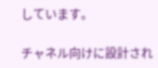しています。

チャネル向けに設計され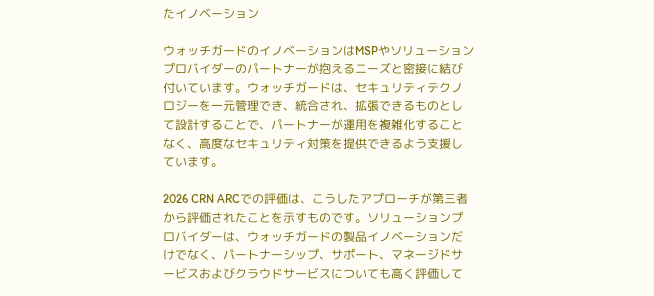たイノベーション

ウォッチガードのイノベーションはMSPやソリューションプロバイダーのパートナーが抱えるニーズと密接に結び付いています。ウォッチガードは、セキュリティテクノロジーを一元管理でき、統合され、拡張できるものとして設計することで、パートナーが運用を複雑化することなく、高度なセキュリティ対策を提供できるよう支援しています。

2026 CRN ARCでの評価は、こうしたアプローチが第三者から評価されたことを示すものです。ソリューションプロバイダーは、ウォッチガードの製品イノベーションだけでなく、パートナーシップ、サポート、マネージドサービスおよびクラウドサービスについても高く評価して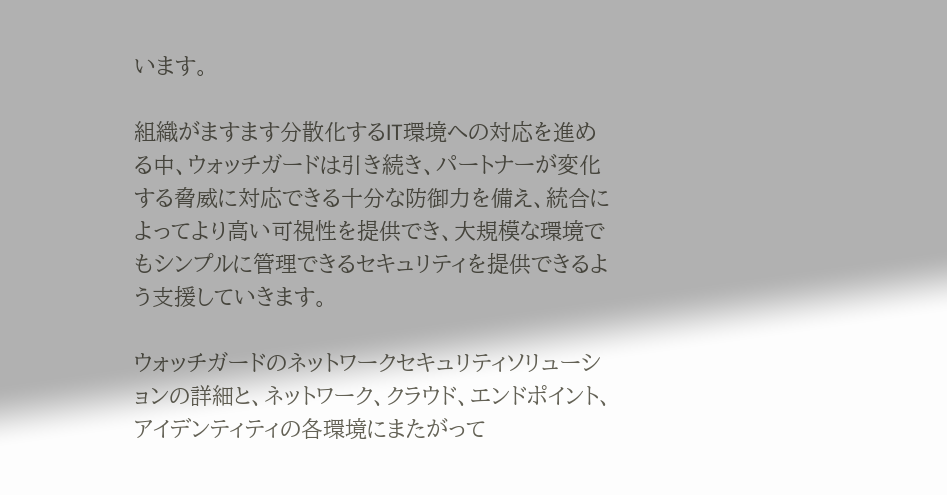います。

組織がますます分散化するIT環境への対応を進める中、ウォッチガードは引き続き、パートナーが変化する脅威に対応できる十分な防御力を備え、統合によってより高い可視性を提供でき、大規模な環境でもシンプルに管理できるセキュリティを提供できるよう支援していきます。

ウォッチガードのネットワークセキュリティソリューションの詳細と、ネットワーク、クラウド、エンドポイント、アイデンティティの各環境にまたがって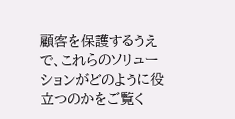顧客を保護するうえで、これらのソリューションがどのように役立つのかをご覧く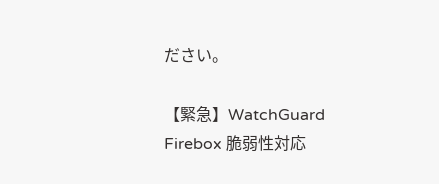ださい。

【緊急】WatchGuard Firebox 脆弱性対応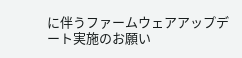に伴うファームウェアアップデート実施のお願い